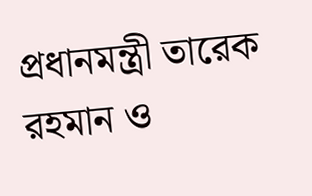প্রধানমন্ত্রী তারেক রহমান ও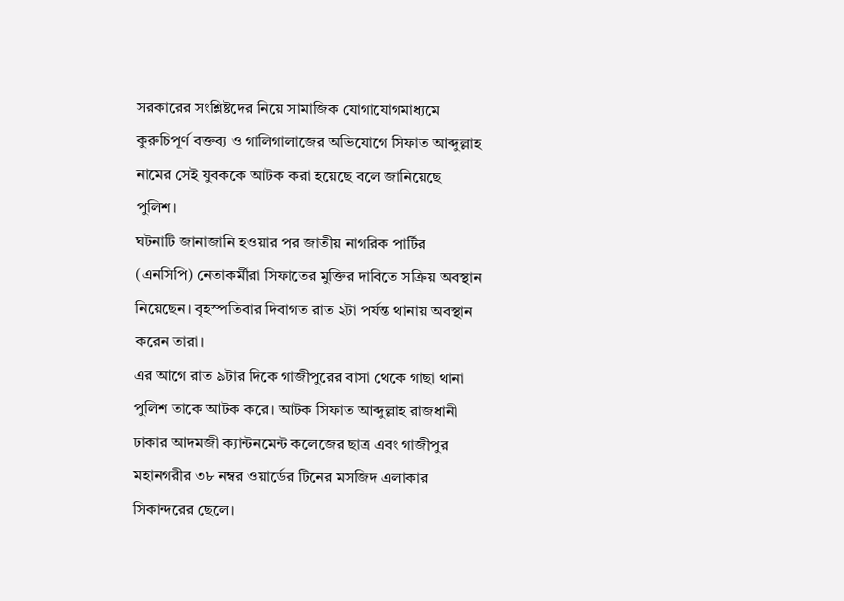সরকারের সংশ্লিষ্টদের নিয়ে সামাজিক যোগাযোগমাধ্যমে কুরুচিপূর্ণ বক্তব্য ও গালিগালাজের অভিযোগে সিফাত আব্দুল্লাহ নামের সেই যুবককে আটক করা হয়েছে বলে জানিয়েছে পুলিশ।
ঘটনাটি জানাজানি হওয়ার পর জাতীয় নাগরিক পার্টির (এনসিপি) নেতাকর্মীরা সিফাতের মুক্তির দাবিতে সক্রিয় অবস্থান নিয়েছেন। বৃহস্পতিবার দিবাগত রাত ২টা পর্যন্ত থানায় অবস্থান করেন তারা।
এর আগে রাত ৯টার দিকে গাজীপুরের বাসা থেকে গাছা থানা পুলিশ তাকে আটক করে। আটক সিফাত আব্দুল্লাহ রাজধানী ঢাকার আদমজী ক্যান্টনমেন্ট কলেজের ছাত্র এবং গাজীপুর মহানগরীর ৩৮ নম্বর ওয়ার্ডের টিনের মসজিদ এলাকার সিকান্দরের ছেলে।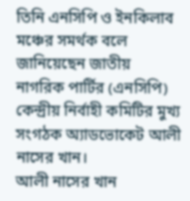তিনি এনসিপি ও ইনকিলাব মঞ্চের সমর্থক বলে জানিয়েছেন জাতীয় নাগরিক পার্টির (এনসিপি) কেন্দ্রীয় নির্বাহী কমিটির মুখ্য সংগঠক অ্যাডভোকেট আলী নাসের খান।
আলী নাসের খান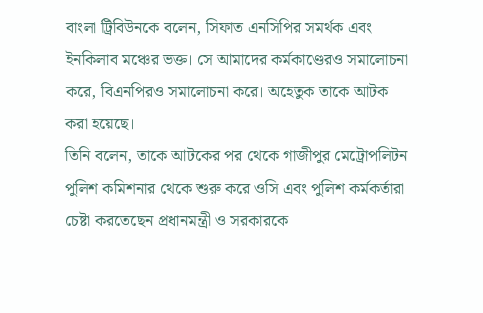বাংলা ট্রিবিউনকে বলেন, সিফাত এনসিপির সমর্থক এবং ইনকিলাব মঞ্চের ভক্ত। সে আমাদের কর্মকাণ্ডেরও সমালোচনা করে, বিএনপিরও সমালোচনা করে। অহেতুক তাকে আটক করা হয়েছে।
তিনি বলেন, তাকে আটকের পর থেকে গাজীপুর মেট্রোপলিটন পুলিশ কমিশনার থেকে শুরু করে ওসি এবং পুলিশ কর্মকর্তারা চেষ্টা করতেছেন প্রধানমন্ত্রী ও সরকারকে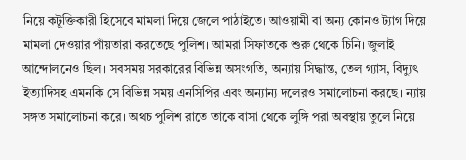নিয়ে কটূক্তিকারী হিসেবে মামলা দিয়ে জেলে পাঠাইতে। আওয়ামী বা অন্য কোনও ট্যাগ দিয়ে মামলা দেওয়ার পাঁয়তারা করতেছে পুলিশ। আমরা সিফাতকে শুরু থেকে চিনি। জুলাই আন্দোলনেও ছিল। সবসময় সরকারের বিভিন্ন অসংগতি, অন্যায় সিদ্ধান্ত, তেল গ্যাস, বিদ্যুৎ ইত্যাদিসহ এমনকি সে বিভিন্ন সময় এনসিপির এবং অন্যান্য দলেরও সমালোচনা করছে। ন্যায় সঙ্গত সমালোচনা করে। অথচ পুলিশ রাতে তাকে বাসা থেকে লুঙ্গি পরা অবস্থায় তুলে নিয়ে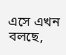এসে এখন বলছে,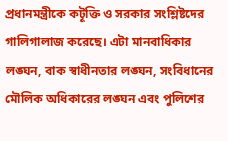প্রধানমন্ত্রীকে কটূক্তি ও সরকার সংশ্লিষ্টদের গালিগালাজ করেছে। এটা মানবাধিকার লঙ্ঘন, বাক স্বাধীনতার লঙ্ঘন, সংবিধানের মৌলিক অধিকারের লঙ্ঘন এবং পুলিশের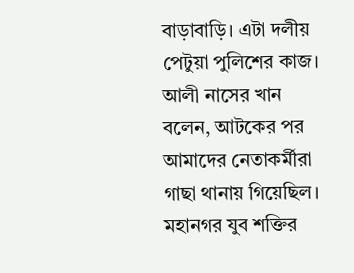বাড়াবাড়ি। এটা দলীয় পেটুয়া পুলিশের কাজ।
আলী নাসের খান বলেন, আটকের পর আমাদের নেতাকর্মীরা গাছা থানায় গিয়েছিল। মহানগর যুব শক্তির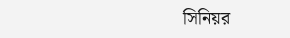সিনিয়র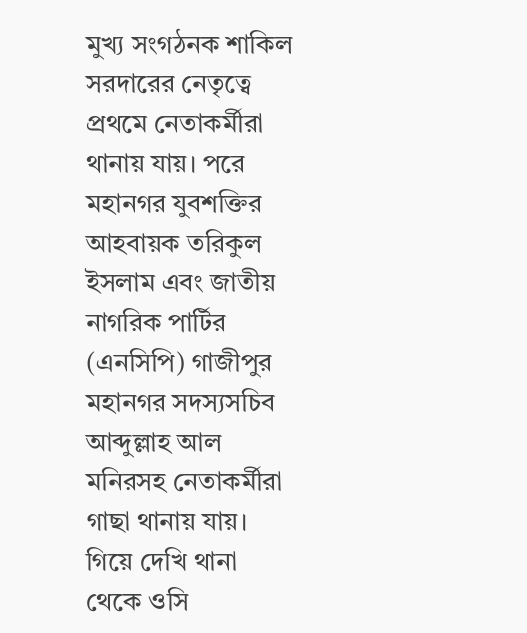মুখ্য সংগঠনক শাকিল সরদারের নেতৃত্বে প্রথমে নেতাকর্মীরা থানায় যায়। পরে মহানগর যুবশক্তির আহবায়ক তরিকুল ইসলাম এবং জাতীয় নাগরিক পার্টির (এনসিপি) গাজীপুর মহানগর সদস্যসচিব আব্দুল্লাহ আল মনিরসহ নেতাকর্মীরা গাছা থানায় যায়। গিয়ে দেখি থানা থেকে ওসি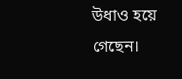উধাও হয়ে গেছেন।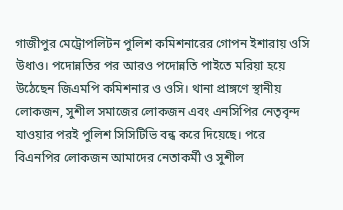গাজীপুর মেট্রোপলিটন পুলিশ কমিশনারের গোপন ইশারায় ওসি উধাও। পদোন্নতির পর আরও পদোন্নতি পাইতে মরিয়া হয়ে উঠেছেন জিএমপি কমিশনার ও ওসি। থানা প্রাঙ্গণে স্থানীয় লোকজন, সুশীল সমাজের লোকজন এবং এনসিপির নেতৃবৃন্দ যাওয়ার পরই পুলিশ সিসিটিভি বন্ধ করে দিয়েছে। পরে বিএনপির লোকজন আমাদের নেতাকর্মী ও সুশীল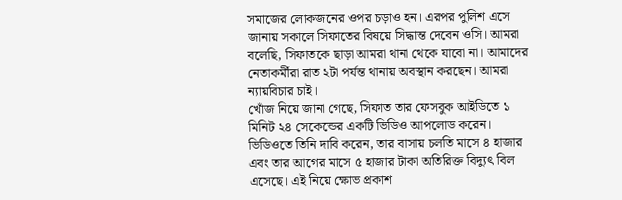সমাজের লোকজনের ওপর চড়াও হন। এরপর পুলিশ এসে জানায় সকালে সিফাতের বিষয়ে সিদ্ধান্ত দেবেন ওসি। আমরা বলেছি, সিফাতকে ছাড়া আমরা থানা থেকে যাবো না। আমাদের নেতাকর্মীরা রাত ২টা পর্যন্ত থানায় অবস্থান করছেন। আমরা ন্যায়বিচার চাই।
খোঁজ নিয়ে জানা গেছে, সিফাত তার ফেসবুক আইডিতে ১ মিনিট ২৪ সেকেন্ডের একটি ভিডিও আপলোড করেন। ভিডিওতে তিনি দাবি করেন, তার বাসায় চলতি মাসে ৪ হাজার এবং তার আগের মাসে ৫ হাজার টাকা অতিরিক্ত বিদ্যুৎ বিল এসেছে। এই নিয়ে ক্ষোভ প্রকাশ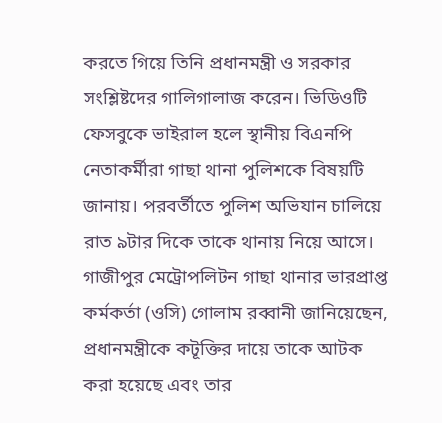করতে গিয়ে তিনি প্রধানমন্ত্রী ও সরকার সংশ্লিষ্টদের গালিগালাজ করেন। ভিডিওটি ফেসবুকে ভাইরাল হলে স্থানীয় বিএনপি নেতাকর্মীরা গাছা থানা পুলিশকে বিষয়টি জানায়। পরবর্তীতে পুলিশ অভিযান চালিয়ে রাত ৯টার দিকে তাকে থানায় নিয়ে আসে।
গাজীপুর মেট্রোপলিটন গাছা থানার ভারপ্রাপ্ত কর্মকর্তা (ওসি) গোলাম রব্বানী জানিয়েছেন, প্রধানমন্ত্রীকে কটূক্তির দায়ে তাকে আটক করা হয়েছে এবং তার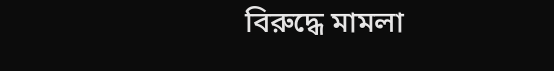বিরুদ্ধে মামলা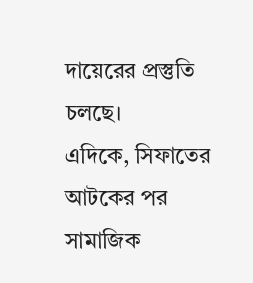দায়েরের প্রস্তুতি চলছে।
এদিকে, সিফাতের আটকের পর সামাজিক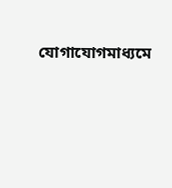যোগাযোগমাধ্যমে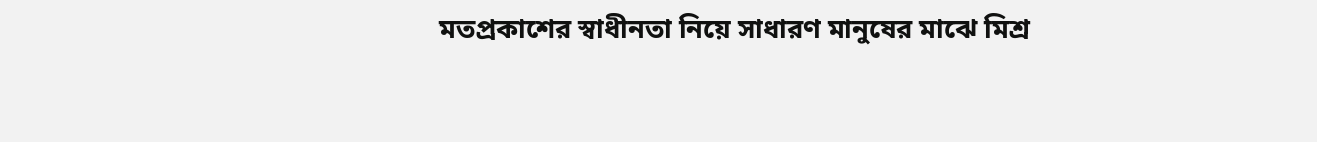মতপ্রকাশের স্বাধীনতা নিয়ে সাধারণ মানুষের মাঝে মিশ্র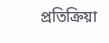প্রতিক্রিয়া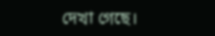দেখা গেছে।